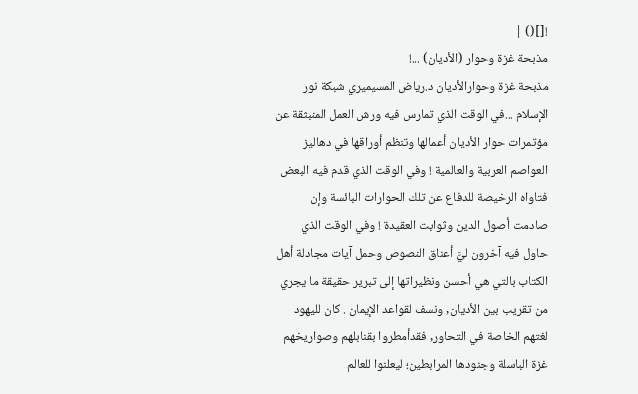![]() |
مذبحة غزة وحوار (الأديان) ...!
مذبحة غزة وحوارالأديان د.رياض المسيميري شبكة نور الإسلام ...في الوقت الذي تمارس فيه ورش العمل المنبثقة عن مؤتمرات حوار الأديان أعمالها وتنظم أوراقها في دهاليز العواصم العربية والعالمية ! وفي الوقت الذي قدم فيه البعض فتاواه الرخيصة للدفاع عن تلك الحوارات البائسة وإن صادمت أصول الدين وثوابت العقيدة ! وفي الوقت الذي حاول فيه آخرون ليَّ أعناق النصوص وحمل آيات مجادلة أهل الكتاب بالتي هي أحسن ونظيراتها إلى تبرير حقيقة ما يجري من تقريب بين الأديان, ونسف لقواعد الإيمان . كان لليهود لغتهم الخاصة في التحاور, فقدأمطروا بقنابلهم وصواريخهم غزة الباسلة وجنودها المرابطين؛ ليعلنوا للعالم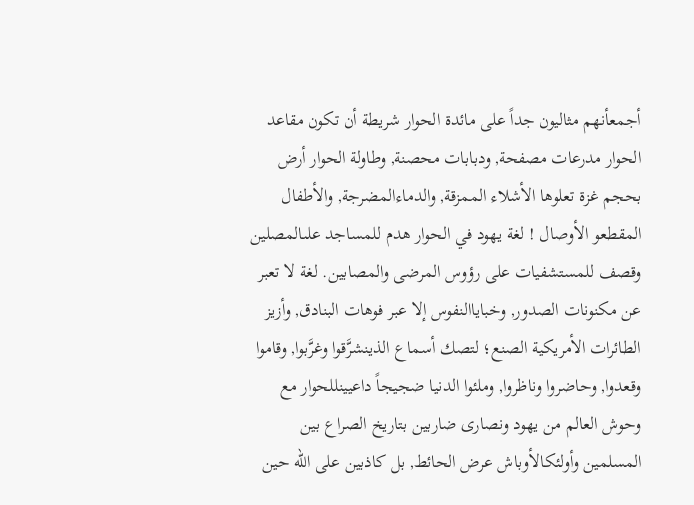أجمعأنهم مثاليون جداً على مائدة الحوار شريطة أن تكون مقاعد الحوار مدرعات مصفحة, ودبابات محصنة, وطاولة الحوار أرض بحجم غزة تعلوها الأشلاء الممزقة, والدماءالمضرجة, والأطفال المقطعو الأوصال ! لغة يهود في الحوار هدم للمساجد علىالمصلين وقصف للمستشفيات على رؤوس المرضى والمصابين. لغة لا تعبر عن مكنونات الصدور, وخباياالنفوس إلا عبر فوهات البنادق, وأزيز الطائرات الأمريكية الصنع؛ لتصك أسماع الذينشرَّقوا وغرَّبوا, وقاموا وقعدوا, وحاضروا وناظروا, وملئوا الدنيا ضجيجاً داعيينللحوار مع وحوش العالم من يهود ونصارى ضاربين بتاريخ الصراع بين المسلمين وأولئكالأوباش عرض الحائط, بل كاذبين على الله حين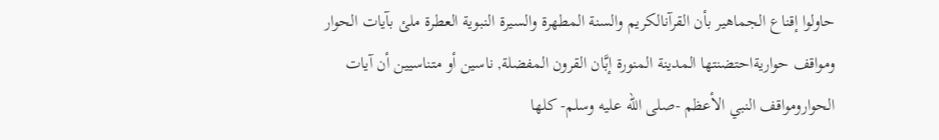حاولوا إقناع الجماهير بأن القرآنالكريم والسنة المطهرة والسيرة النبوية العطرة ملئ بآيات الحوار ومواقف حواريةاحتضنتها المدينة المنورة إبَّان القرون المفضلة, ناسين أو متناسيين أن آيات الحوارومواقف النبي الأعظم -صلى الله عليه وسلم- كلها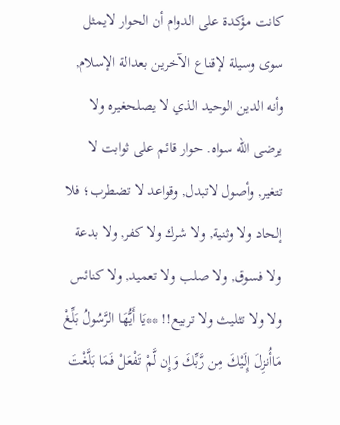كانت مؤكدة على الدوام أن الحوار لايمثل سوى وسيلة لإقناع الآخرين بعدالة الإسلام, وأنه الدين الوحيد الذي لا يصلحغيره ولا يرضى الله سواه. حوار قائم على ثوابت لا تتغير, وأصول لاتبدل, وقواعد لا تضطرب؛ فلا إلحاد ولا وثنية, ولا شرك ولا كفر, ولا بدعة ولا فسوق, ولا صلب ولا تعميد, ولا كنائس ولا ولا تثليث ولا تربيع!! **يَا أَيُّهَا الرَّسُولُ بَلِّغْ مَاأُنزِلَ إِلَيْكَ مِن رَّبِّكَ وَإِن لَّمْ تَفْعَلْ فَمَا بَلَّغْتَ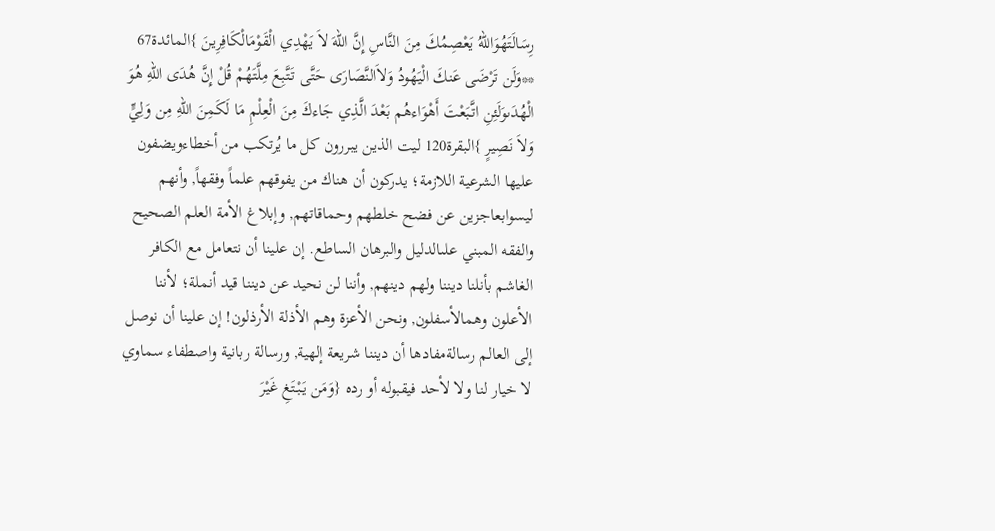رِسَالَتَهُوَاللّهُ يَعْصِمُكَ مِنَ النَّاسِ إِنَّ اللّهَ لاَ يَهْدِي الْقَوْمَالْكَافِرِينَ }المائدة67 **وَلَن تَرْضَى عَنكَ الْيَهُودُ وَلاَالنَّصَارَى حَتَّى تَتَّبِعَ مِلَّتَهُمْ قُلْ إِنَّ هُدَى اللّهِ هُوَ الْهُدَىوَلَئِنِ اتَّبَعْتَ أَهْوَاءهُم بَعْدَ الَّذِي جَاءكَ مِنَ الْعِلْمِ مَا لَكَمِنَ اللّهِ مِن وَلِيٍّ وَلاَ نَصِيرٍ }البقرة120 ليت الذين يبررون كل ما يُرتكب من أخطاءويضفون عليها الشرعية اللازمة؛ يدركون أن هناك من يفوقهم علماً وفقهاً, وأنهم ليسوابعاجزين عن فضح خلطهم وحماقاتهم, وإبلاغ الأمة العلم الصحيح والفقه المبني علىالدليل والبرهان الساطع. إن علينا أن نتعامل مع الكافر الغاشم بأنلنا ديننا ولهم دينهم, وأننا لن نحيد عن ديننا قيد أنملة؛ لأننا الأعلون وهمالأسفلون, ونحن الأعزة وهم الأذلة الأرذلون! إن علينا أن نوصل إلى العالم رسالةمفادها أن ديننا شريعة إلهية, ورسالة ربانية واصطفاء سماوي لا خيار لنا ولا لأحد فيقبوله أو رده {وَمَن يَبْتَغِ غَيْرَ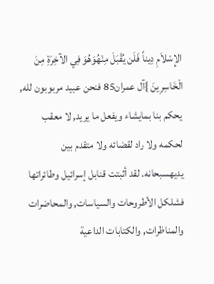الإِسْلاَمِ دِيناً فَلَن يُقْبَلَ مِنْهُوَهُوَ فِي الآخِرَةِ مِنَ الْخَاسِرِينَ }آل عمران85 فنحن عبيد مربوبون لله, يحكم بنا بمايشاء ويفعل ما يريد, لا معقب لحكمه ولا راد لقضائه ولا متقدم بين يديهسبحانه. لقد أثبتت قنابل إسرائيل وطائراتها فشلكل الأطروحات والسياسات, والمحاضرات والمناظرات, والكتابات الداعية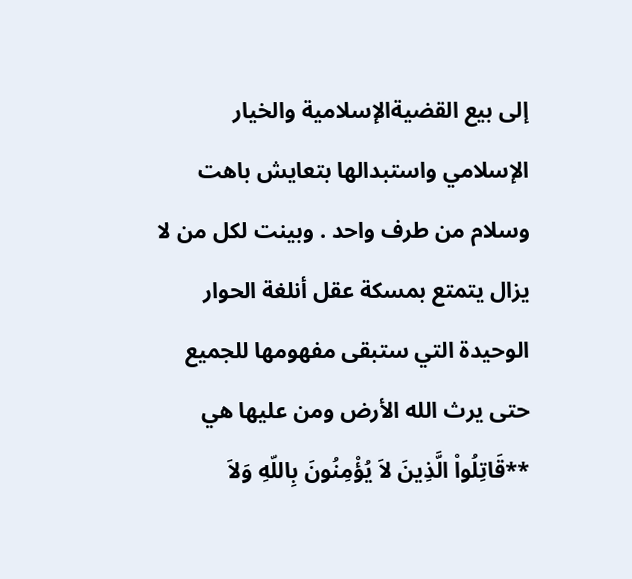إلى بيع القضيةالإسلامية والخيار الإسلامي واستبدالها بتعايش باهت وسلام من طرف واحد . وبينت لكل من لا يزال يتمتع بمسكة عقل أنلغة الحوار الوحيدة التي ستبقى مفهومها للجميع حتى يرث الله الأرض ومن عليها هي **قَاتِلُواْ الَّذِينَ لاَ يُؤْمِنُونَ بِاللّهِ وَلاَ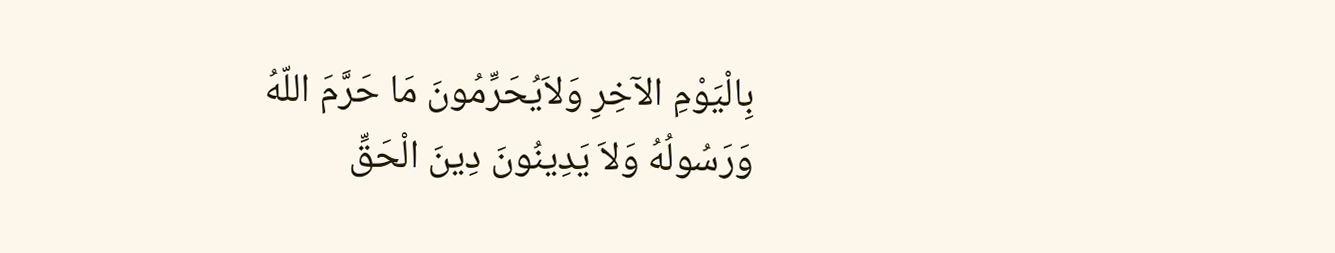بِالْيَوْمِ الآخِرِ وَلاَيُحَرِّمُونَ مَا حَرَّمَ اللّهُ وَرَسُولُهُ وَلاَ يَدِينُونَ دِينَ الْحَقِّ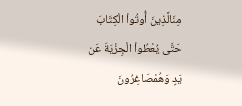مِنَالَّذِينَ أُوتُواْ الْكِتَابَ حَتَّى يُعْطُواْ الْجِزْيَةَ عَن يَدٍ وَهُمْصَاغِرُونَ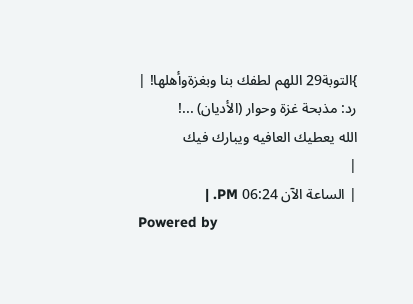}التوبة29 اللهم لطفك بنا وبغزةوأهلها! |
رد: مذبحة غزة وحوار (الأديان) ...!
الله يعطيك العافيه ويبارك فيك
|
| الساعة الآن 06:24 PM. |
Powered by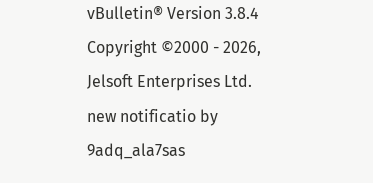vBulletin® Version 3.8.4
Copyright ©2000 - 2026, Jelsoft Enterprises Ltd.
new notificatio by 9adq_ala7sas